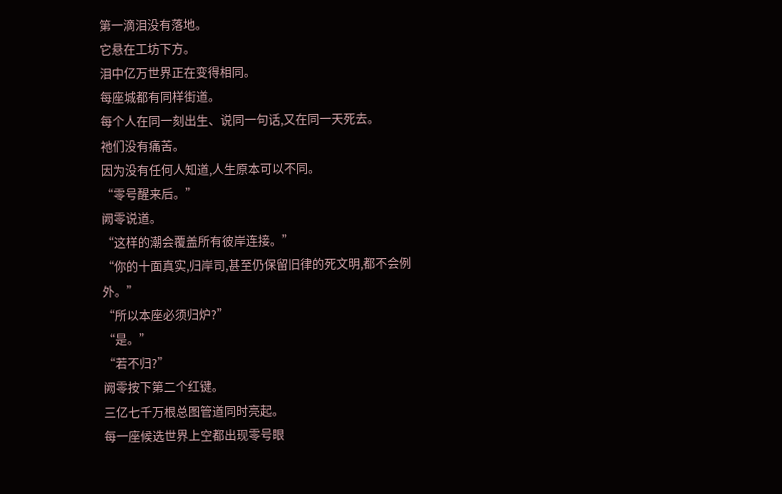第一滴泪没有落地。
它悬在工坊下方。
泪中亿万世界正在变得相同。
每座城都有同样街道。
每个人在同一刻出生、说同一句话,又在同一天死去。
祂们没有痛苦。
因为没有任何人知道,人生原本可以不同。
“零号醒来后。”
阙零说道。
“这样的潮会覆盖所有彼岸连接。”
“你的十面真实,归岸司,甚至仍保留旧律的死文明,都不会例外。”
“所以本座必须归炉?”
“是。”
“若不归?”
阙零按下第二个红键。
三亿七千万根总图管道同时亮起。
每一座候选世界上空都出现零号眼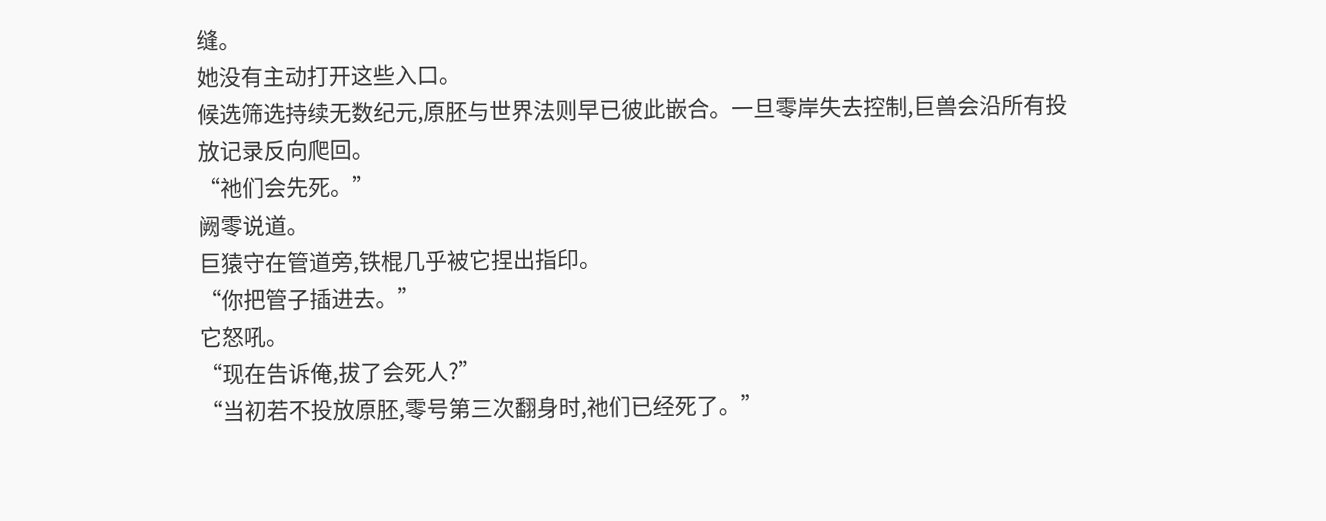缝。
她没有主动打开这些入口。
候选筛选持续无数纪元,原胚与世界法则早已彼此嵌合。一旦零岸失去控制,巨兽会沿所有投放记录反向爬回。
“祂们会先死。”
阙零说道。
巨猿守在管道旁,铁棍几乎被它捏出指印。
“你把管子插进去。”
它怒吼。
“现在告诉俺,拔了会死人?”
“当初若不投放原胚,零号第三次翻身时,祂们已经死了。”